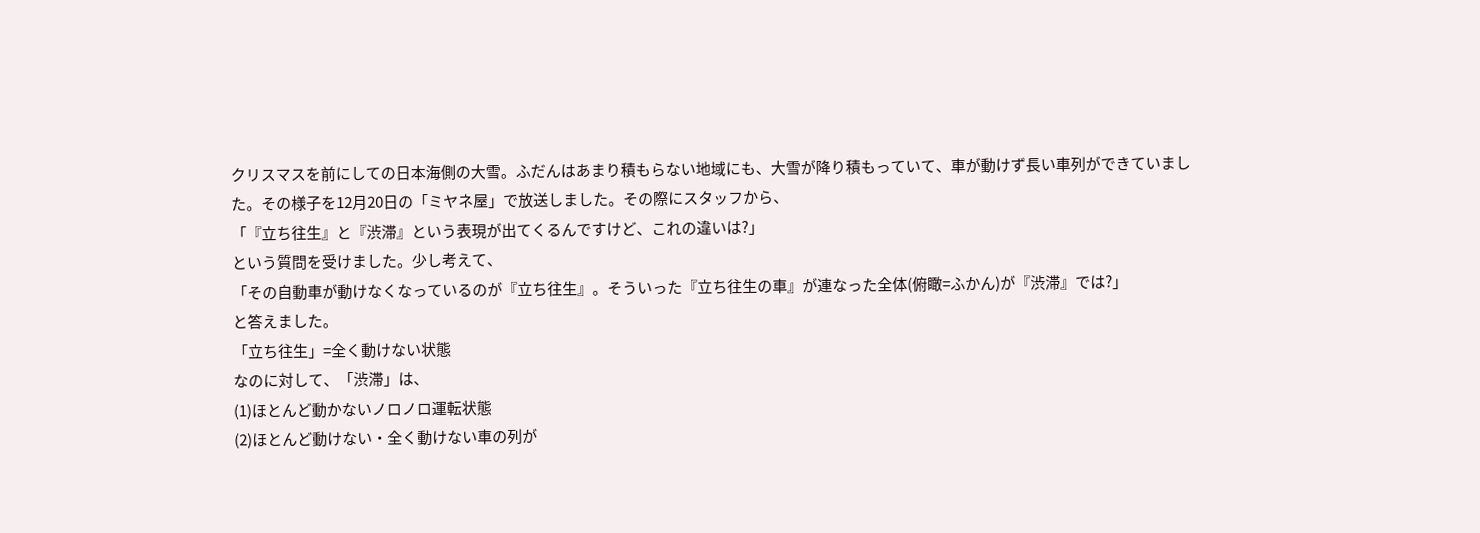クリスマスを前にしての日本海側の大雪。ふだんはあまり積もらない地域にも、大雪が降り積もっていて、車が動けず長い車列ができていました。その様子を12月20日の「ミヤネ屋」で放送しました。その際にスタッフから、
「『立ち往生』と『渋滞』という表現が出てくるんですけど、これの違いは?」
という質問を受けました。少し考えて、
「その自動車が動けなくなっているのが『立ち往生』。そういった『立ち往生の車』が連なった全体(俯瞰=ふかん)が『渋滞』では?」
と答えました。
「立ち往生」=全く動けない状態
なのに対して、「渋滞」は、
(1)ほとんど動かないノロノロ運転状態
(2)ほとんど動けない・全く動けない車の列が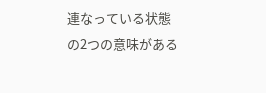連なっている状態
の2つの意味がある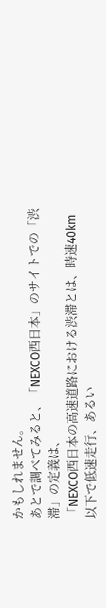かもしれません。
あとで調べてみると、「NEXCO西日本」のサイトでの「渋滞」の定義は、
「NEXCO西日本の高速道路における渋滞とは、時速40km以下で低速走行、あるい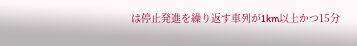は停止発進を繰り返す車列が1km以上かつ15分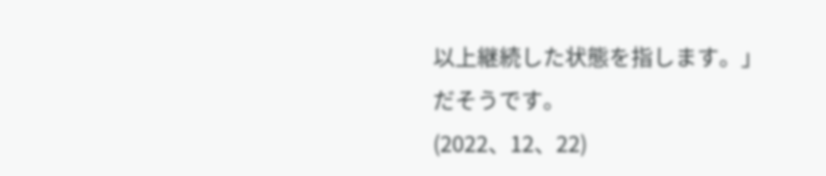以上継続した状態を指します。」
だそうです。
(2022、12、22)